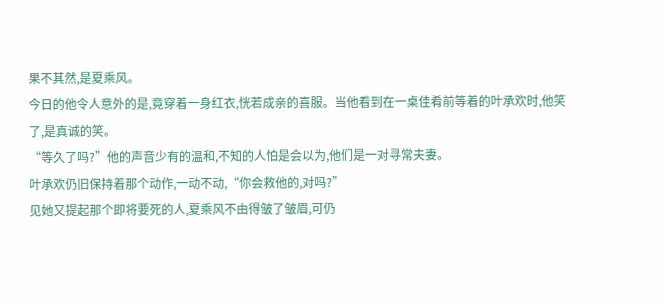果不其然,是夏乘风。
今日的他令人意外的是,竟穿着一身红衣,恍若成亲的喜服。当他看到在一桌佳肴前等着的叶承欢时,他笑了,是真诚的笑。
“等久了吗?”他的声音少有的温和,不知的人怕是会以为,他们是一对寻常夫妻。
叶承欢仍旧保持着那个动作,一动不动,“你会救他的,对吗?”
见她又提起那个即将要死的人,夏乘风不由得皱了皱眉,可仍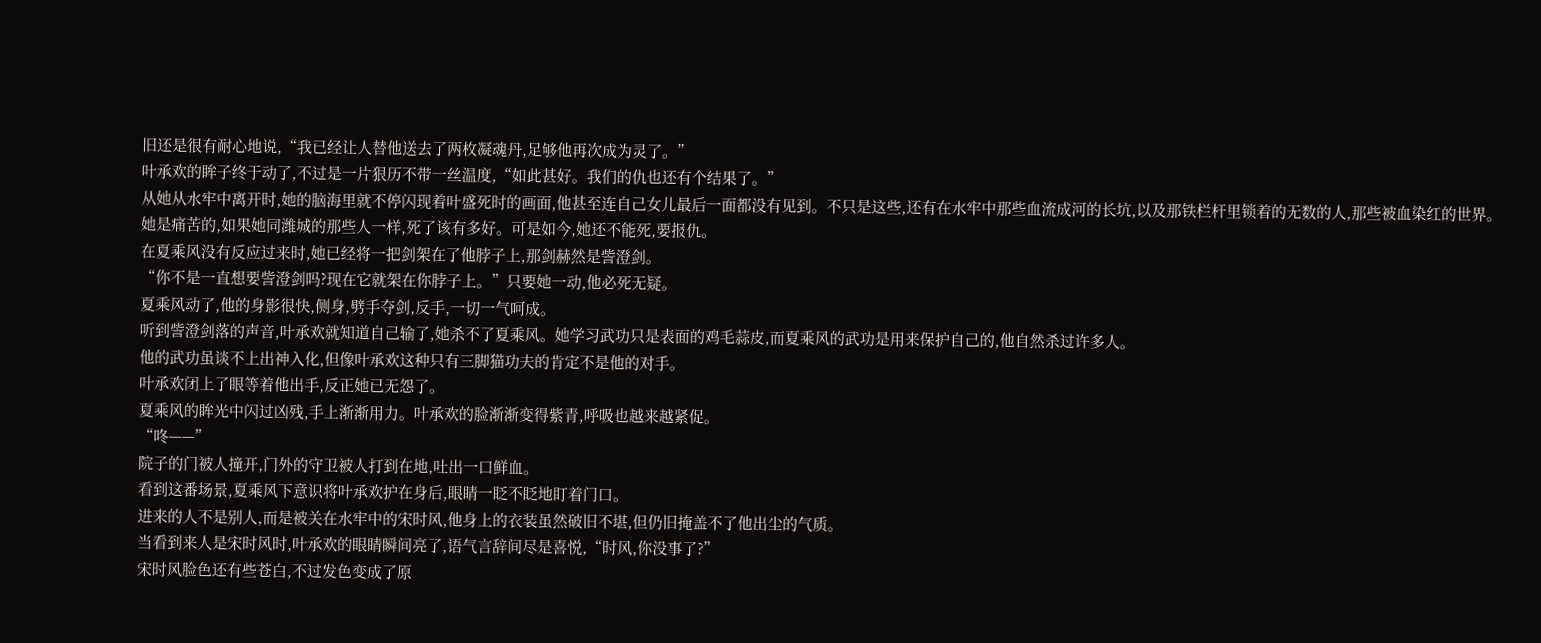旧还是很有耐心地说,“我已经让人替他送去了两枚凝魂丹,足够他再次成为灵了。”
叶承欢的眸子终于动了,不过是一片狠历不带一丝温度,“如此甚好。我们的仇也还有个结果了。”
从她从水牢中离开时,她的脑海里就不停闪现着叶盛死时的画面,他甚至连自己女儿最后一面都没有见到。不只是这些,还有在水牢中那些血流成河的长坑,以及那铁栏杆里锁着的无数的人,那些被血染红的世界。
她是痛苦的,如果她同潍城的那些人一样,死了该有多好。可是如今,她还不能死,要报仇。
在夏乘风没有反应过来时,她已经将一把剑架在了他脖子上,那剑赫然是訾澄剑。
“你不是一直想要訾澄剑吗?现在它就架在你脖子上。”只要她一动,他必死无疑。
夏乘风动了,他的身影很快,侧身,劈手夺剑,反手,一切一气呵成。
听到訾澄剑落的声音,叶承欢就知道自己输了,她杀不了夏乘风。她学习武功只是表面的鸡毛蒜皮,而夏乘风的武功是用来保护自己的,他自然杀过许多人。
他的武功虽谈不上出神入化,但像叶承欢这种只有三脚猫功夫的肯定不是他的对手。
叶承欢闭上了眼等着他出手,反正她已无怨了。
夏乘风的眸光中闪过凶残,手上渐渐用力。叶承欢的脸渐渐变得紫青,呼吸也越来越紧促。
“咚——”
院子的门被人撞开,门外的守卫被人打到在地,吐出一口鲜血。
看到这番场景,夏乘风下意识将叶承欢护在身后,眼睛一眨不眨地盯着门口。
进来的人不是别人,而是被关在水牢中的宋时风,他身上的衣装虽然破旧不堪,但仍旧掩盖不了他出尘的气质。
当看到来人是宋时风时,叶承欢的眼睛瞬间亮了,语气言辞间尽是喜悦,“时风,你没事了?”
宋时风脸色还有些苍白,不过发色变成了原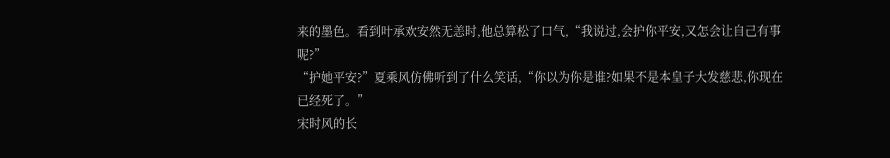来的墨色。看到叶承欢安然无恙时,他总算松了口气,“我说过,会护你平安,又怎会让自己有事呢?”
“护她平安?”夏乘风仿佛听到了什么笑话,“你以为你是谁?如果不是本皇子大发慈悲,你现在已经死了。”
宋时风的长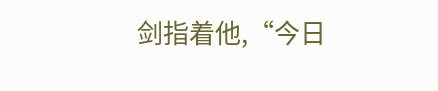剑指着他,“今日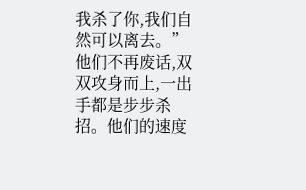我杀了你,我们自然可以离去。”
他们不再废话,双双攻身而上,一出手都是步步杀招。他们的速度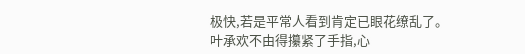极快,若是平常人看到肯定已眼花缭乱了。
叶承欢不由得攥紧了手指,心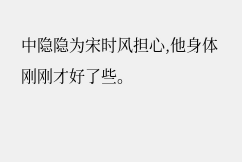中隐隐为宋时风担心,他身体刚刚才好了些。